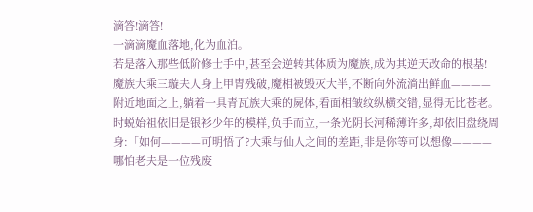滴答!滴答!
一滴滴魔血落地,化为血泊。
若是落入那些低阶修士手中,甚至会逆转其体质为魔族,成为其逆天改命的根基!
魔族大乘三璇夫人身上甲胄残破,魔相被毁灭大半,不断向外流淌出鲜血————
附近地面之上,躺着一具青瓦族大乘的屍体,看面相皱纹纵横交错,显得无比苍老。
时蜕始祖依旧是银衫少年的模样,负手而立,一条光阴长河稀薄许多,却依旧盘绕周身:「如何————可明悟了?大乘与仙人之间的差距,非是你等可以想像————哪怕老夫是一位残废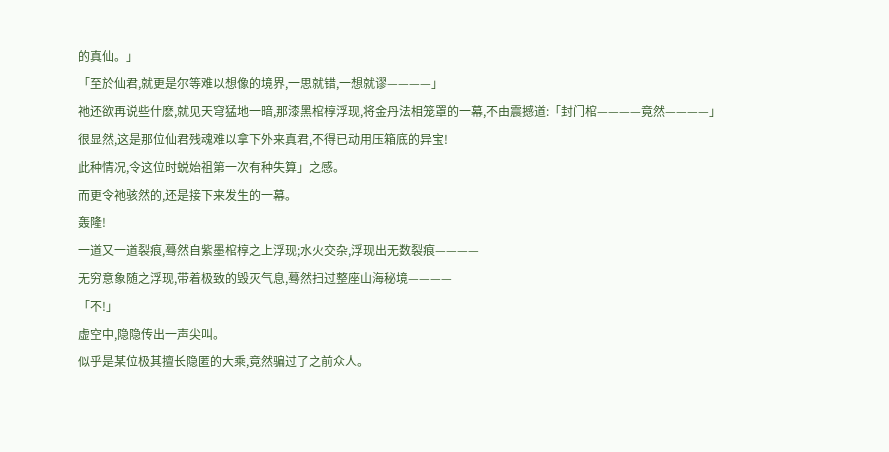的真仙。」
「至於仙君,就更是尔等难以想像的境界,一思就错,一想就谬————」
祂还欲再说些什麽,就见天穹猛地一暗,那漆黑棺椁浮现,将金丹法相笼罩的一幕,不由震撼道:「封门棺————竟然————」
很显然,这是那位仙君残魂难以拿下外来真君,不得已动用压箱底的异宝!
此种情况,令这位时蜕始祖第一次有种失算」之感。
而更令祂骇然的,还是接下来发生的一幕。
轰隆!
一道又一道裂痕,蓦然自紫墨棺椁之上浮现;水火交杂,浮现出无数裂痕————
无穷意象随之浮现,带着极致的毁灭气息,蓦然扫过整座山海秘境————
「不!」
虚空中,隐隐传出一声尖叫。
似乎是某位极其擅长隐匿的大乘,竟然骗过了之前众人。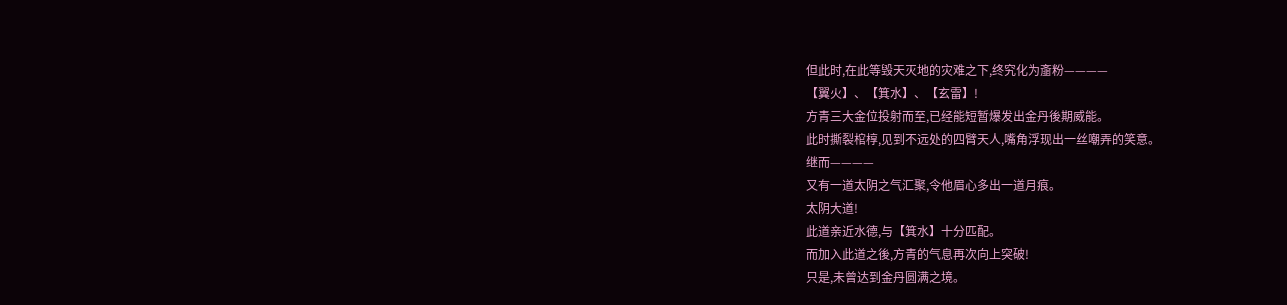但此时,在此等毁天灭地的灾难之下,终究化为齑粉————
【翼火】、【箕水】、【玄雷】!
方青三大金位投射而至,已经能短暂爆发出金丹後期威能。
此时撕裂棺椁,见到不远处的四臂天人,嘴角浮现出一丝嘲弄的笑意。
继而————
又有一道太阴之气汇聚,令他眉心多出一道月痕。
太阴大道!
此道亲近水德,与【箕水】十分匹配。
而加入此道之後,方青的气息再次向上突破!
只是,未曾达到金丹圆满之境。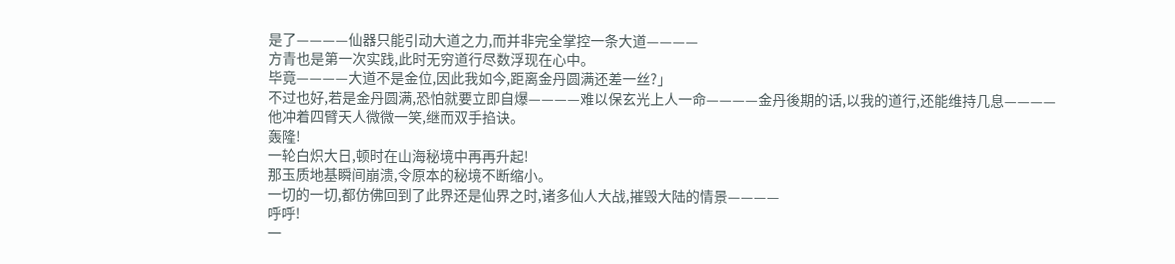是了————仙器只能引动大道之力,而并非完全掌控一条大道————
方青也是第一次实践,此时无穷道行尽数浮现在心中。
毕竟————大道不是金位,因此我如今,距离金丹圆满还差一丝?」
不过也好,若是金丹圆满,恐怕就要立即自爆————难以保玄光上人一命————金丹後期的话,以我的道行,还能维持几息————
他冲着四臂天人微微一笑,继而双手掐诀。
轰隆!
一轮白炽大日,顿时在山海秘境中再再升起!
那玉质地基瞬间崩溃,令原本的秘境不断缩小。
一切的一切,都仿佛回到了此界还是仙界之时,诸多仙人大战,摧毁大陆的情景————
呼呼!
一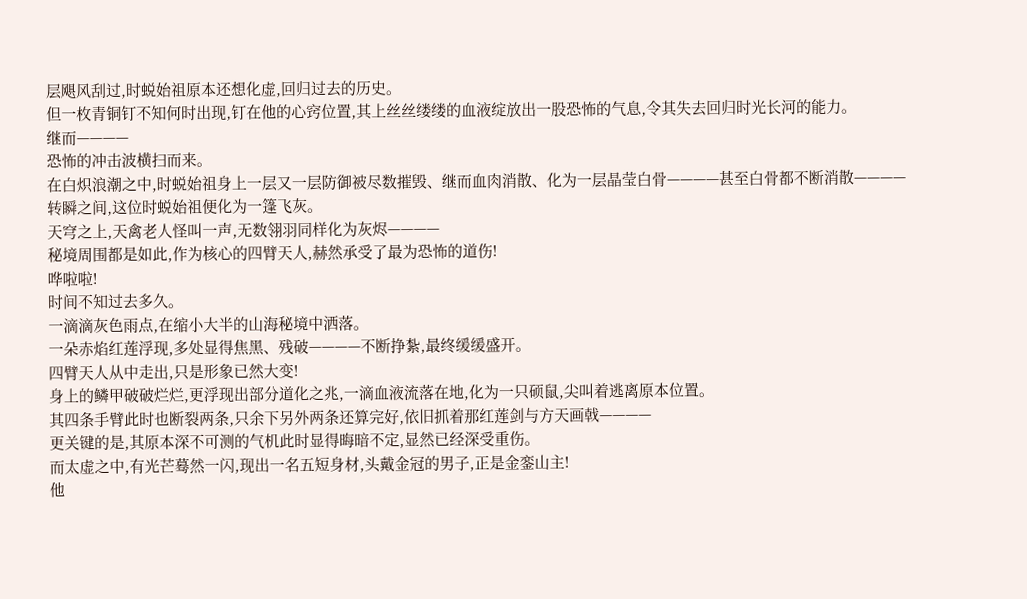层飓风刮过,时蜕始祖原本还想化虚,回归过去的历史。
但一枚青铜钉不知何时出现,钉在他的心窍位置,其上丝丝缕缕的血液绽放出一股恐怖的气息,令其失去回归时光长河的能力。
继而————
恐怖的冲击波横扫而来。
在白炽浪潮之中,时蜕始祖身上一层又一层防御被尽数摧毁、继而血肉消散、化为一层晶莹白骨————甚至白骨都不断消散————
转瞬之间,这位时蜕始祖便化为一篷飞灰。
天穹之上,天禽老人怪叫一声,无数翎羽同样化为灰烬————
秘境周围都是如此,作为核心的四臂天人,赫然承受了最为恐怖的道伤!
哗啦啦!
时间不知过去多久。
一滴滴灰色雨点,在缩小大半的山海秘境中洒落。
一朵赤焰红莲浮现,多处显得焦黑、残破————不断挣紮,最终缓缓盛开。
四臂天人从中走出,只是形象已然大变!
身上的鳞甲破破烂烂,更浮现出部分道化之兆,一滴血液流落在地,化为一只硕鼠,尖叫着逃离原本位置。
其四条手臂此时也断裂两条,只余下另外两条还算完好,依旧抓着那红莲剑与方天画戟————
更关键的是,其原本深不可测的气机此时显得晦暗不定,显然已经深受重伤。
而太虚之中,有光芒蓦然一闪,现出一名五短身材,头戴金冠的男子,正是金銮山主!
他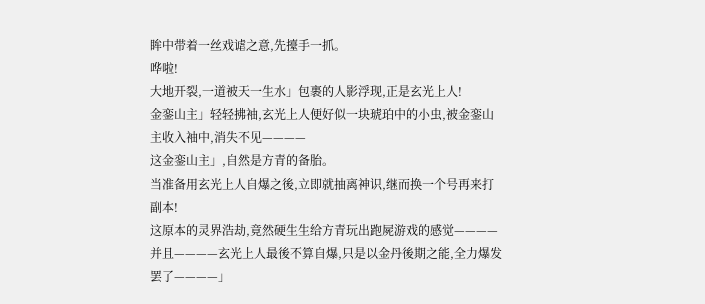眸中带着一丝戏谑之意,先擡手一抓。
哗啦!
大地开裂,一道被天一生水」包裹的人影浮现,正是玄光上人!
金銮山主」轻轻拂袖,玄光上人便好似一块琥珀中的小虫,被金銮山主收入袖中,消失不见————
这金銮山主」,自然是方青的备胎。
当准备用玄光上人自爆之後,立即就抽离神识,继而换一个号再来打副本!
这原本的灵界浩劫,竟然硬生生给方青玩出跑屍游戏的感觉————
并且————玄光上人最後不算自爆,只是以金丹後期之能,全力爆发罢了————」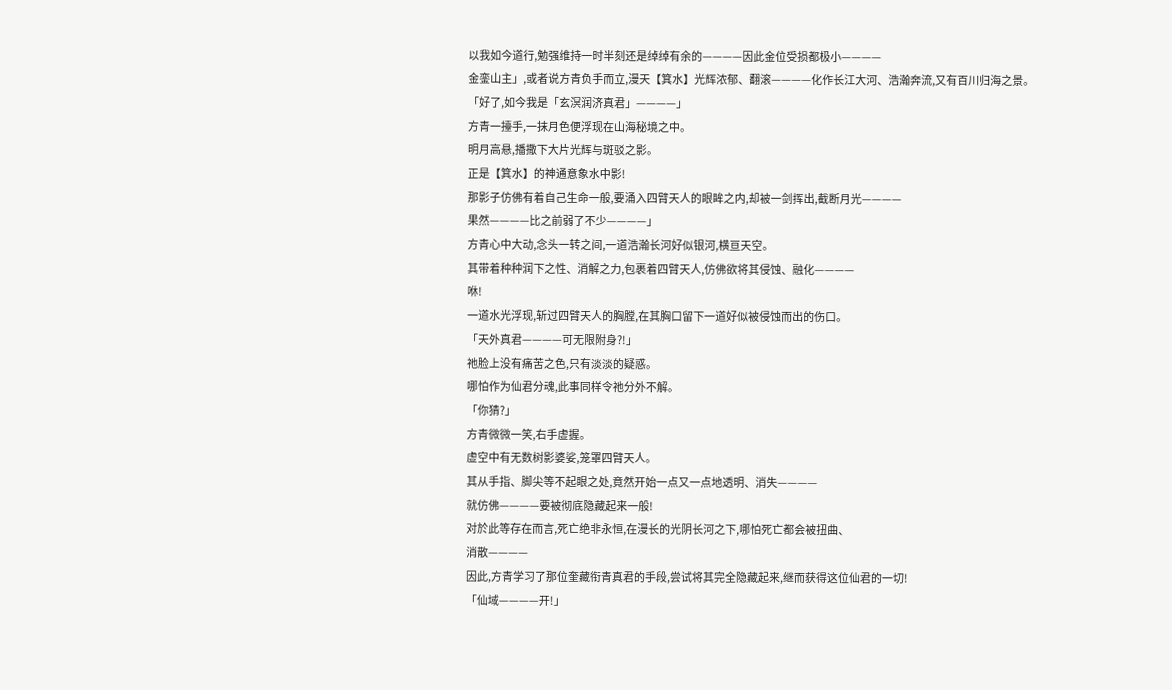以我如今道行,勉强维持一时半刻还是绰绰有余的————因此金位受损都极小————
金銮山主」,或者说方青负手而立,漫天【箕水】光辉浓郁、翻滚————化作长江大河、浩瀚奔流,又有百川归海之景。
「好了,如今我是「玄溟润济真君」————」
方青一擡手,一抹月色便浮现在山海秘境之中。
明月高悬,播撒下大片光辉与斑驳之影。
正是【箕水】的神通意象水中影!
那影子仿佛有着自己生命一般,要涌入四臂天人的眼眸之内,却被一剑挥出,截断月光————
果然————比之前弱了不少————」
方青心中大动,念头一转之间,一道浩瀚长河好似银河,横亘天空。
其带着种种润下之性、消解之力,包裹着四臂天人,仿佛欲将其侵蚀、融化————
咻!
一道水光浮现,斩过四臂天人的胸膛,在其胸口留下一道好似被侵蚀而出的伤口。
「天外真君————可无限附身?!」
祂脸上没有痛苦之色,只有淡淡的疑惑。
哪怕作为仙君分魂,此事同样令祂分外不解。
「你猜?」
方青微微一笑,右手虚握。
虚空中有无数树影婆娑,笼罩四臂天人。
其从手指、脚尖等不起眼之处,竟然开始一点又一点地透明、消失————
就仿佛————要被彻底隐藏起来一般!
对於此等存在而言,死亡绝非永恒,在漫长的光阴长河之下,哪怕死亡都会被扭曲、
消散————
因此,方青学习了那位奎藏衔青真君的手段,尝试将其完全隐藏起来,继而获得这位仙君的一切!
「仙域————开!」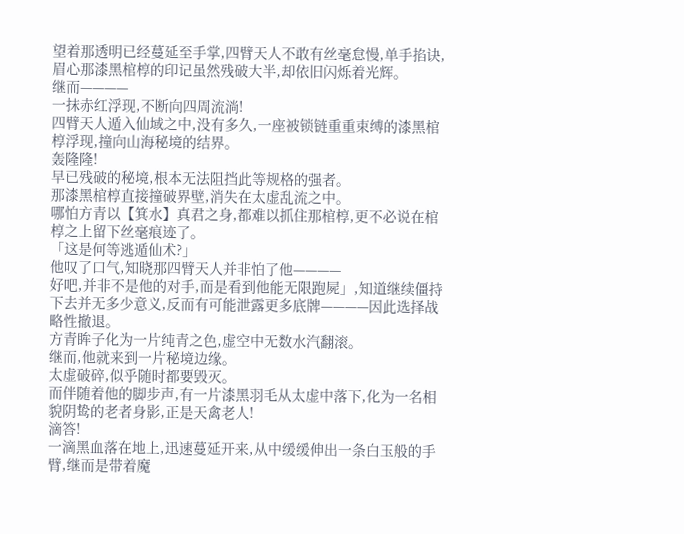望着那透明已经蔓延至手掌,四臂天人不敢有丝毫怠慢,单手掐诀,眉心那漆黑棺椁的印记虽然残破大半,却依旧闪烁着光辉。
继而————
一抹赤红浮现,不断向四周流淌!
四臂天人遁入仙域之中,没有多久,一座被锁链重重束缚的漆黑棺椁浮现,撞向山海秘境的结界。
轰隆隆!
早已残破的秘境,根本无法阻挡此等规格的强者。
那漆黑棺椁直接撞破界壁,消失在太虚乱流之中。
哪怕方青以【箕水】真君之身,都难以抓住那棺椁,更不必说在棺椁之上留下丝毫痕迹了。
「这是何等逃遁仙术?」
他叹了口气,知晓那四臂天人并非怕了他————
好吧,并非不是他的对手,而是看到他能无限跑屍」,知道继续僵持下去并无多少意义,反而有可能泄露更多底牌————因此选择战略性撤退。
方青眸子化为一片纯青之色,虚空中无数水汽翻滚。
继而,他就来到一片秘境边缘。
太虚破碎,似乎随时都要毁灭。
而伴随着他的脚步声,有一片漆黑羽毛从太虚中落下,化为一名相貌阴鸷的老者身影,正是天禽老人!
滴答!
一滴黑血落在地上,迅速蔓延开来,从中缓缓伸出一条白玉般的手臂,继而是带着魔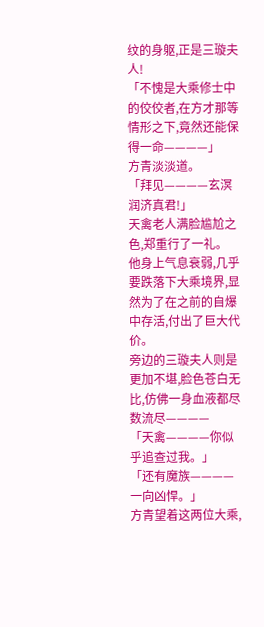纹的身躯,正是三璇夫人!
「不愧是大乘修士中的佼佼者,在方才那等情形之下,竟然还能保得一命————」
方青淡淡道。
「拜见————玄溟润济真君!」
天禽老人满脸尴尬之色,郑重行了一礼。
他身上气息衰弱,几乎要跌落下大乘境界,显然为了在之前的自爆中存活,付出了巨大代价。
旁边的三璇夫人则是更加不堪,脸色苍白无比,仿佛一身血液都尽数流尽————
「天禽————你似乎追查过我。」
「还有魔族————一向凶悍。」
方青望着这两位大乘,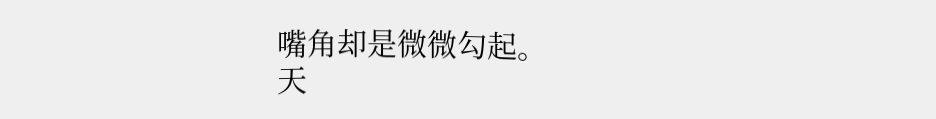嘴角却是微微勾起。
天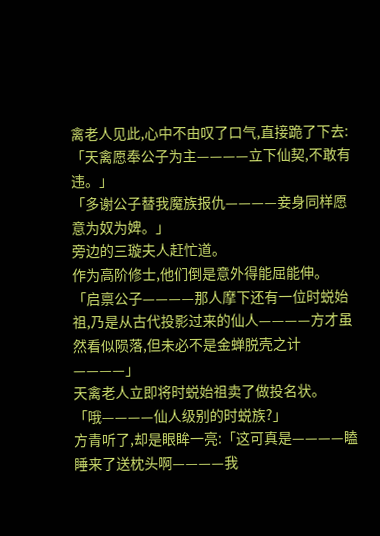禽老人见此,心中不由叹了口气,直接跪了下去:「天禽愿奉公子为主————立下仙契,不敢有违。」
「多谢公子替我魔族报仇————妾身同样愿意为奴为婢。」
旁边的三璇夫人赶忙道。
作为高阶修士,他们倒是意外得能屈能伸。
「启禀公子————那人摩下还有一位时蜕始祖,乃是从古代投影过来的仙人————方才虽然看似陨落,但未必不是金蝉脱壳之计————」
天禽老人立即将时蜕始祖卖了做投名状。
「哦————仙人级别的时蜕族?」
方青听了,却是眼眸一亮:「这可真是————瞌睡来了送枕头啊————我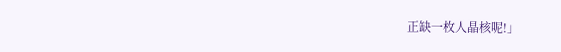正缺一枚人晶核呢!」